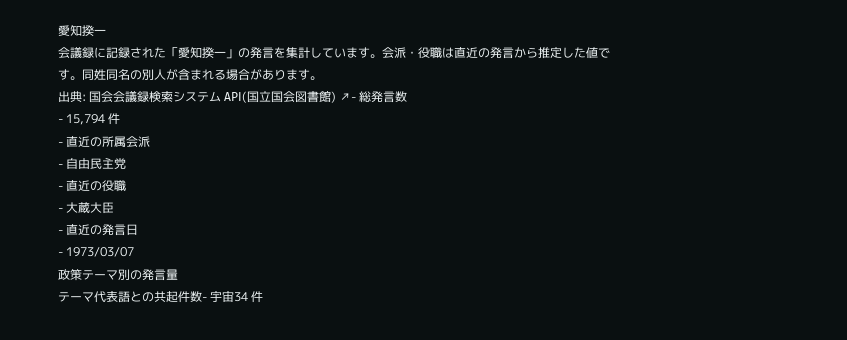愛知揆一
会議録に記録された「愛知揆一」の発言を集計しています。会派・役職は直近の発言から推定した値です。同姓同名の別人が含まれる場合があります。
出典: 国会会議録検索システム API(国立国会図書館) ↗- 総発言数
- 15,794 件
- 直近の所属会派
- 自由民主党
- 直近の役職
- 大蔵大臣
- 直近の発言日
- 1973/03/07
政策テーマ別の発言量
テーマ代表語との共起件数- 宇宙34 件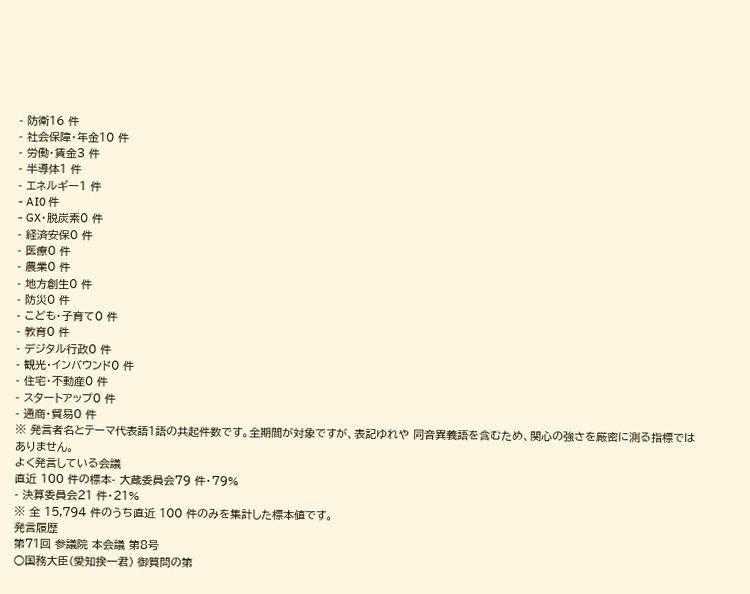- 防衛16 件
- 社会保障・年金10 件
- 労働・賃金3 件
- 半導体1 件
- エネルギー1 件
- AI0 件
- GX・脱炭素0 件
- 経済安保0 件
- 医療0 件
- 農業0 件
- 地方創生0 件
- 防災0 件
- こども・子育て0 件
- 教育0 件
- デジタル行政0 件
- 観光・インバウンド0 件
- 住宅・不動産0 件
- スタートアップ0 件
- 通商・貿易0 件
※ 発言者名とテーマ代表語1語の共起件数です。全期間が対象ですが、表記ゆれや 同音異義語を含むため、関心の強さを厳密に測る指標ではありません。
よく発言している会議
直近 100 件の標本- 大蔵委員会79 件・79%
- 決算委員会21 件・21%
※ 全 15,794 件のうち直近 100 件のみを集計した標本値です。
発言履歴
第71回 参議院 本会議 第8号
○国務大臣(愛知揆一君) 御質問の第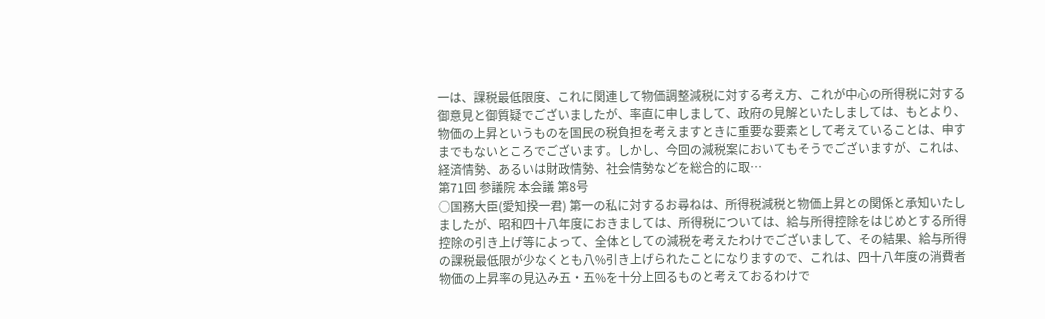一は、課税最低限度、これに関連して物価調整減税に対する考え方、これが中心の所得税に対する御意見と御質疑でございましたが、率直に申しまして、政府の見解といたしましては、もとより、物価の上昇というものを国民の税負担を考えますときに重要な要素として考えていることは、申すまでもないところでございます。しかし、今回の減税案においてもそうでございますが、これは、経済情勢、あるいは財政情勢、社会情勢などを総合的に取…
第71回 参議院 本会議 第8号
○国務大臣(愛知揆一君) 第一の私に対するお尋ねは、所得税減税と物価上昇との関係と承知いたしましたが、昭和四十八年度におきましては、所得税については、給与所得控除をはじめとする所得控除の引き上げ等によって、全体としての減税を考えたわけでございまして、その結果、給与所得の課税最低限が少なくとも八%引き上げられたことになりますので、これは、四十八年度の消費者物価の上昇率の見込み五・五%を十分上回るものと考えておるわけで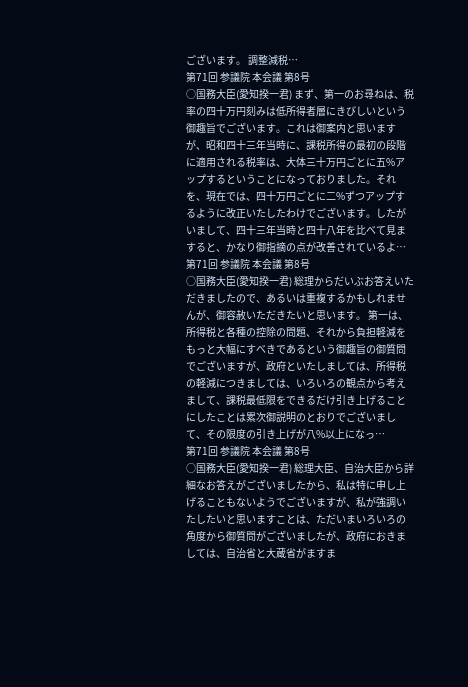ございます。 調整減税…
第71回 参議院 本会議 第8号
○国務大臣(愛知揆一君) まず、第一のお尋ねは、税率の四十万円刻みは低所得者層にきびしいという御趣旨でございます。これは御案内と思いますが、昭和四十三年当時に、課税所得の最初の段階に適用される税率は、大体三十万円ごとに五%アップするということになっておりました。それを、現在では、四十万円ごとに二%ずつアップするように改正いたしたわけでございます。したがいまして、四十三年当時と四十八年を比べて見ますると、かなり御指摘の点が改善されているよ…
第71回 参議院 本会議 第8号
○国務大臣(愛知揆一君) 総理からだいぶお答えいただきましたので、あるいは重複するかもしれませんが、御容赦いただきたいと思います。 第一は、所得税と各種の控除の問題、それから負担軽減をもっと大幅にすべきであるという御趣旨の御質問でございますが、政府といたしましては、所得税の軽減につきましては、いろいろの観点から考えまして、課税最低限をできるだけ引き上げることにしたことは累次御説明のとおりでございまして、その限度の引き上げが八%以上になっ…
第71回 参議院 本会議 第8号
○国務大臣(愛知揆一君) 総理大臣、自治大臣から詳細なお答えがございましたから、私は特に申し上げることもないようでございますが、私が強調いたしたいと思いますことは、ただいまいろいろの角度から御質問がございましたが、政府におきましては、自治省と大蔵省がますま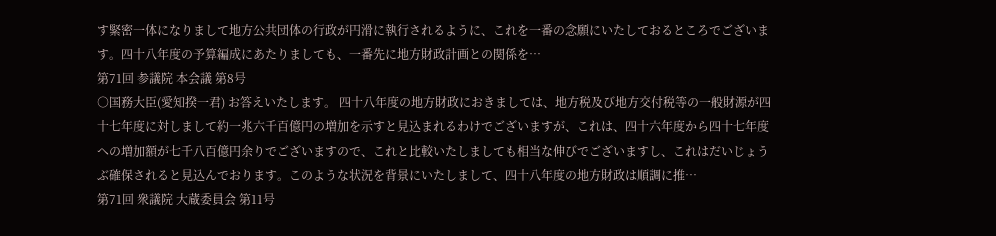す緊密一体になりまして地方公共団体の行政が円滑に執行されるように、これを一番の念願にいたしておるところでございます。四十八年度の予算編成にあたりましても、一番先に地方財政計画との関係を…
第71回 参議院 本会議 第8号
○国務大臣(愛知揆一君) お答えいたします。 四十八年度の地方財政におきましては、地方税及び地方交付税等の一般財源が四十七年度に対しまして約一兆六千百億円の増加を示すと見込まれるわけでございますが、これは、四十六年度から四十七年度への増加額が七千八百億円余りでございますので、これと比較いたしましても相当な伸びでございますし、これはだいじょうぶ確保されると見込んでおります。このような状況を背景にいたしまして、四十八年度の地方財政は順調に推…
第71回 衆議院 大蔵委員会 第11号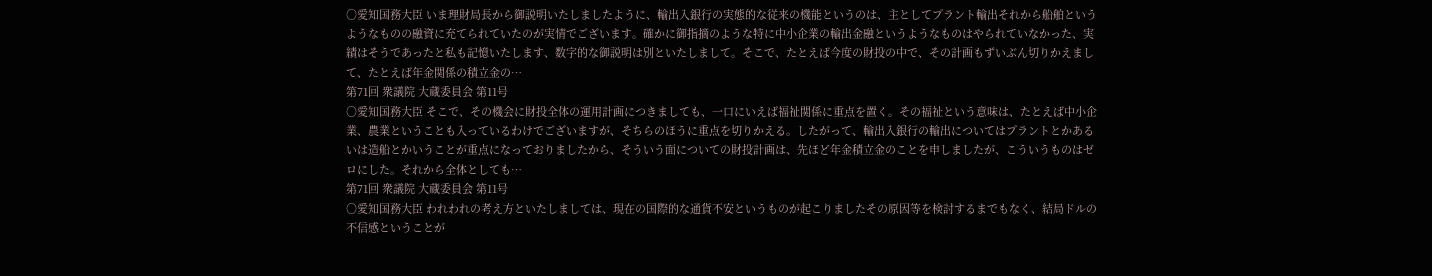○愛知国務大臣 いま理財局長から御説明いたしましたように、輸出入銀行の実態的な従来の機能というのは、主としてプラント輸出それから船舶というようなものの融資に充てられていたのが実情でございます。確かに御指摘のような特に中小企業の輸出金融というようなものはやられていなかった、実績はそうであったと私も記憶いたします、数字的な御説明は別といたしまして。そこで、たとえば今度の財投の中で、その計画もずいぶん切りかえまして、たとえば年金関係の積立金の…
第71回 衆議院 大蔵委員会 第11号
○愛知国務大臣 そこで、その機会に財投全体の運用計画につきましても、一口にいえば福祉関係に重点を置く。その福祉という意味は、たとえば中小企業、農業ということも入っているわけでございますが、そちらのほうに重点を切りかえる。したがって、輸出入銀行の輸出についてはプラントとかあるいは造船とかいうことが重点になっておりましたから、そういう面についての財投計画は、先ほど年金積立金のことを申しましたが、こういうものはゼロにした。それから全体としても…
第71回 衆議院 大蔵委員会 第11号
○愛知国務大臣 われわれの考え方といたしましては、現在の国際的な通貨不安というものが起こりましたその原因等を検討するまでもなく、結局ドルの不信感ということが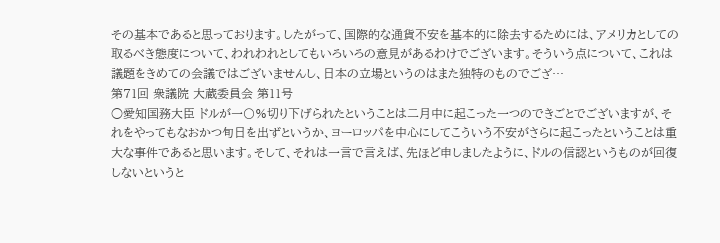その基本であると思っております。したがって、国際的な通貨不安を基本的に除去するためには、アメリカとしての取るべき態度について、われわれとしてもいろいろの意見があるわけでございます。そういう点について、これは議題をきめての会議ではございませんし、日本の立場というのはまた独特のものでござ…
第71回 衆議院 大蔵委員会 第11号
○愛知国務大臣 ドルが一〇%切り下げられたということは二月中に起こった一つのできごとでございますが、それをやってもなおかつ旬日を出ずというか、ヨーロッパを中心にしてこういう不安がさらに起こったということは重大な事件であると思います。そして、それは一言で言えば、先ほど申しましたように、ドルの信認というものが回復しないというと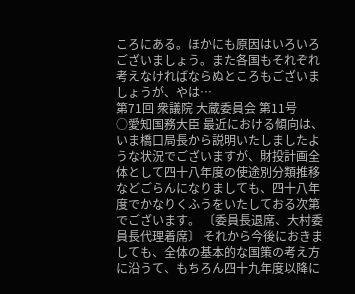ころにある。ほかにも原因はいろいろございましょう。また各国もそれぞれ考えなければならぬところもございましょうが、やは…
第71回 衆議院 大蔵委員会 第11号
○愛知国務大臣 最近における傾向は、いま橋口局長から説明いたしましたような状況でございますが、財投計画全体として四十八年度の使途別分類推移などごらんになりましても、四十八年度でかなりくふうをいたしておる次第でございます。 〔委員長退席、大村委員長代理着席〕 それから今後におきましても、全体の基本的な国策の考え方に沿うて、もちろん四十九年度以降に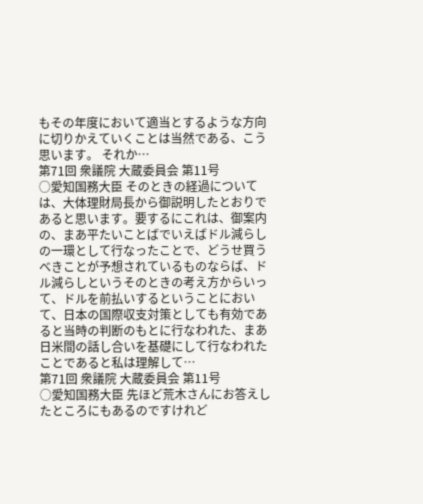もその年度において適当とするような方向に切りかえていくことは当然である、こう思います。 それか…
第71回 衆議院 大蔵委員会 第11号
○愛知国務大臣 そのときの経過については、大体理財局長から御説明したとおりであると思います。要するにこれは、御案内の、まあ平たいことばでいえばドル減らしの一環として行なったことで、どうせ買うべきことが予想されているものならば、ドル減らしというそのときの考え方からいって、ドルを前払いするということにおいて、日本の国際収支対策としても有効であると当時の判断のもとに行なわれた、まあ日米間の話し合いを基礎にして行なわれたことであると私は理解して…
第71回 衆議院 大蔵委員会 第11号
○愛知国務大臣 先ほど荒木さんにお答えしたところにもあるのですけれど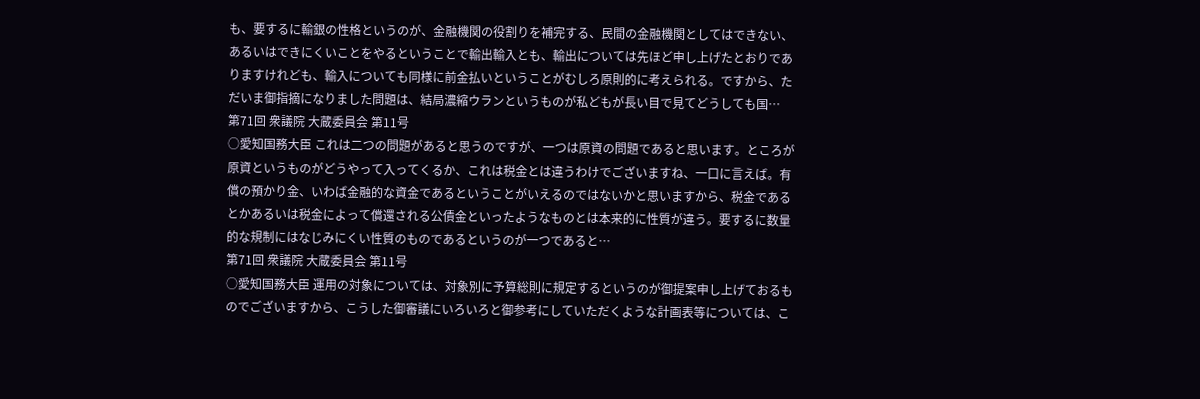も、要するに輸銀の性格というのが、金融機関の役割りを補完する、民間の金融機関としてはできない、あるいはできにくいことをやるということで輸出輸入とも、輸出については先ほど申し上げたとおりでありますけれども、輸入についても同様に前金払いということがむしろ原則的に考えられる。ですから、ただいま御指摘になりました問題は、結局濃縮ウランというものが私どもが長い目で見てどうしても国…
第71回 衆議院 大蔵委員会 第11号
○愛知国務大臣 これは二つの問題があると思うのですが、一つは原資の問題であると思います。ところが原資というものがどうやって入ってくるか、これは税金とは違うわけでございますね、一口に言えば。有償の預かり金、いわば金融的な資金であるということがいえるのではないかと思いますから、税金であるとかあるいは税金によって償還される公債金といったようなものとは本来的に性質が違う。要するに数量的な規制にはなじみにくい性質のものであるというのが一つであると…
第71回 衆議院 大蔵委員会 第11号
○愛知国務大臣 運用の対象については、対象別に予算総則に規定するというのが御提案申し上げておるものでございますから、こうした御審議にいろいろと御参考にしていただくような計画表等については、こ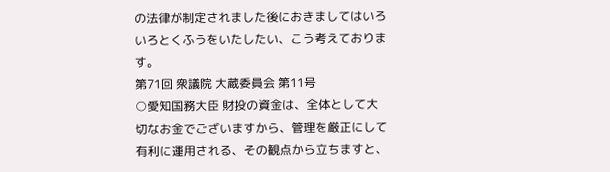の法律が制定されました後におきましてはいろいろとくふうをいたしたい、こう考えております。
第71回 衆議院 大蔵委員会 第11号
○愛知国務大臣 財投の資金は、全体として大切なお金でございますから、管理を厳正にして有利に運用される、その観点から立ちますと、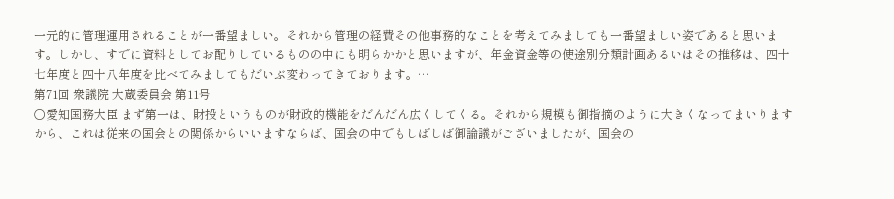一元的に管理運用されることが一番望ましい。それから管理の経費その他事務的なことを考えてみましても一番望ましい姿であると思います。しかし、すでに資料としてお配りしているものの中にも明らかかと思いますが、年金資金等の使途別分類計画あるいはその推移は、四十七年度と四十八年度を比べてみましてもだいぶ変わってきております。…
第71回 衆議院 大蔵委員会 第11号
○愛知国務大臣 まず第一は、財投というものが財政的機能をだんだん広くしてくる。それから規模も御指摘のように大きくなってまいりますから、これは従来の国会との関係からいいますならば、国会の中でもしばしば御論議がございましたが、国会の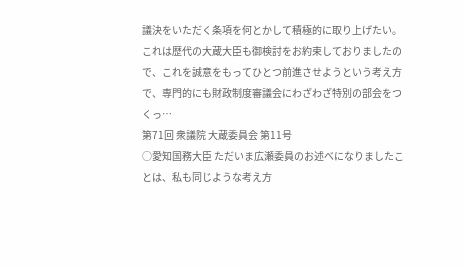議決をいただく条項を何とかして積極的に取り上げたい。これは歴代の大蔵大臣も御検討をお約束しておりましたので、これを誠意をもってひとつ前進させようという考え方で、専門的にも財政制度審議会にわざわざ特別の部会をつくっ…
第71回 衆議院 大蔵委員会 第11号
○愛知国務大臣 ただいま広瀬委員のお述べになりましたことは、私も同じような考え方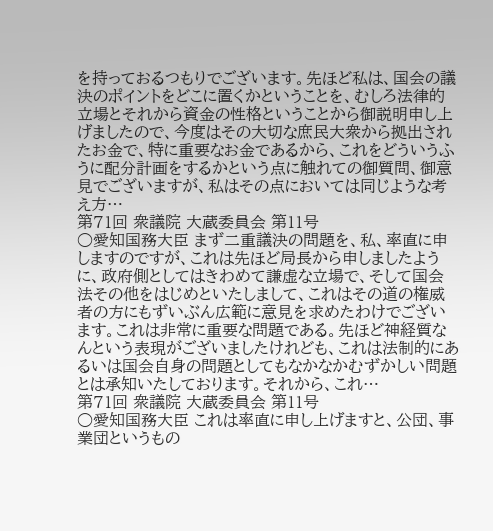を持っておるつもりでございます。先ほど私は、国会の議決のポイントをどこに置くかということを、むしろ法律的立場とそれから資金の性格ということから御説明申し上げましたので、今度はその大切な庶民大衆から拠出されたお金で、特に重要なお金であるから、これをどういうふうに配分計画をするかという点に触れての御質問、御意見でございますが、私はその点においては同じような考え方…
第71回 衆議院 大蔵委員会 第11号
○愛知国務大臣 まず二重議決の問題を、私、率直に申しますのですが、これは先ほど局長から申しましたように、政府側としてはきわめて謙虚な立場で、そして国会法その他をはじめといたしまして、これはその道の権威者の方にもずいぶん広範に意見を求めたわけでございます。これは非常に重要な問題である。先ほど神経質なんという表現がございましたけれども、これは法制的にあるいは国会自身の問題としてもなかなかむずかしい問題とは承知いたしております。それから、これ…
第71回 衆議院 大蔵委員会 第11号
○愛知国務大臣 これは率直に申し上げますと、公団、事業団というもの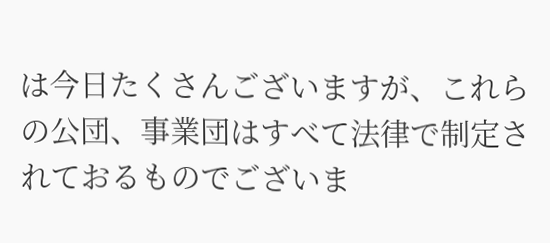は今日たくさんございますが、これらの公団、事業団はすべて法律で制定されておるものでございま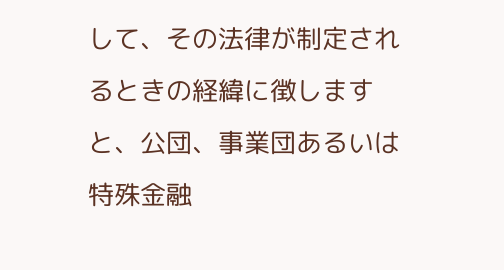して、その法律が制定されるときの経緯に徴しますと、公団、事業団あるいは特殊金融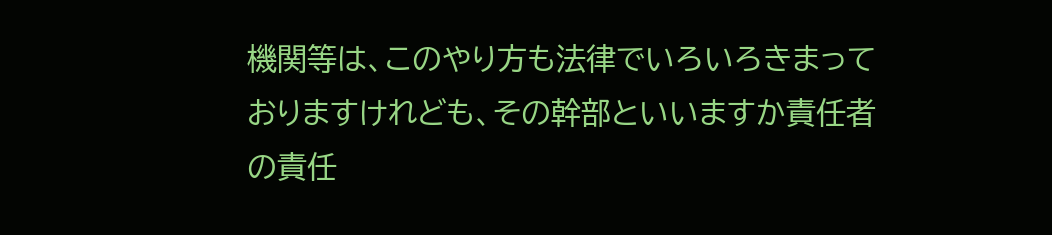機関等は、このやり方も法律でいろいろきまっておりますけれども、その幹部といいますか責任者の責任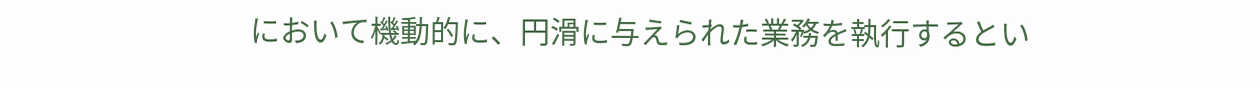において機動的に、円滑に与えられた業務を執行するとい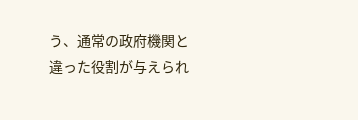う、通常の政府機関と違った役割が与えられ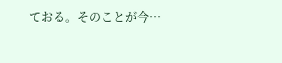ておる。そのことが今…